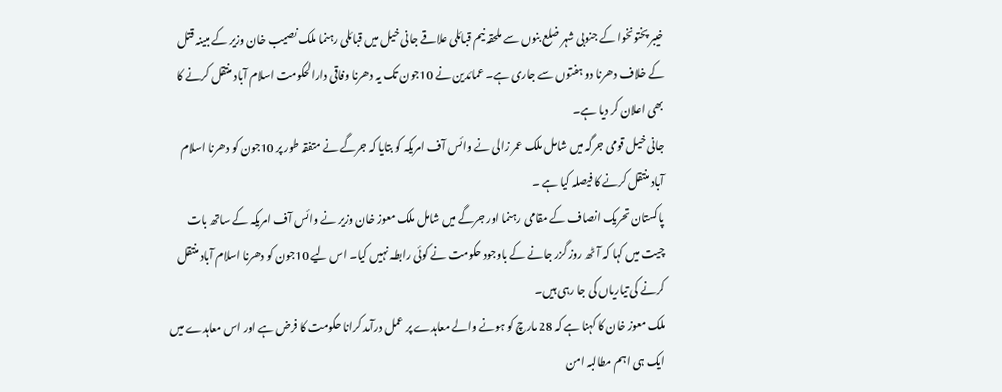خیبر پختونخوا کے جنوبی شہر ضلع بنوں سے ملحقہ نیم قبائلی علاقے جانی خیل میں قبائلی رہنما ملک نصیب خان وزیر کے مبینہ قتل کے خلاف دھرنا دو ہفتوں سے جاری ہے۔ عمائدین نے 10جون تک یہ دھرنا وفاقی دارالحکومت اسلام آباد منتقل کرنے کا بھی اعلان کر دیا ہے۔
جانی خیل قومی جرگہ میں شامل ملک عمر زالی نے وائس آف امریکہ کو بتایا کہ جرگے نے متفقہ طور پر 10جون کو دھرنا اسلام آباد منتقل کرنے کا فیصلہ کیا ہے ۔
پاکستان تحریک انصاف کے مقامی رہنما اور جرگے میں شامل ملک معوز خان وزیر نے وائس آف امریکہ کے ساتھ بات چیت میں کہا کہ آٹھ روز گزر جانے کے باوجود حکومت نے کوئی رابطہ نہیں کیا۔ اس لیے 10جون کو دھرنا اسلام آباد منتقل کرنے کی تیاریاں کی جا رہی ہیں۔
ملک معوز خان کا کہنا ہے کہ 28 مارچ کو ہونے والے معاہدے پر عمل درآمد کرانا حکومت کا فرض ہے اور اس معاہدے میں ایک ہی اہم مطالبہ امن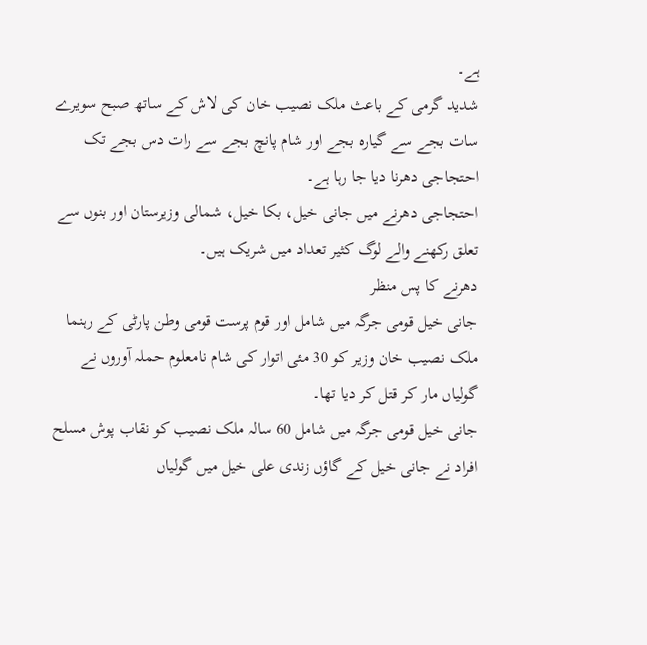ہے۔
شدید گرمی کے باعث ملک نصیب خان کی لاش کے ساتھ صبح سویرے سات بجے سے گیارہ بجے اور شام پانچ بجے سے رات دس بجے تک احتجاجی دھرنا دیا جا رہا ہے۔
احتجاجی دھرنے میں جانی خیل، بکا خیل، شمالی وزیرستان اور بنوں سے تعلق رکھنے والے لوگ کثیر تعداد میں شریک ہیں۔
دھرنے کا پس منظر
جانی خیل قومی جرگہ میں شامل اور قوم پرست قومی وطن پارٹی کے رہنما ملک نصیب خان وزیر کو 30 مئی اتوار کی شام نامعلوم حملہ آوروں نے گولیاں مار کر قتل کر دیا تھا۔
جانی خیل قومی جرگہ میں شامل 60 سالہ ملک نصیب کو نقاب پوش مسلح افراد نے جانی خیل کے گاؤں زندی علی خیل میں گولیاں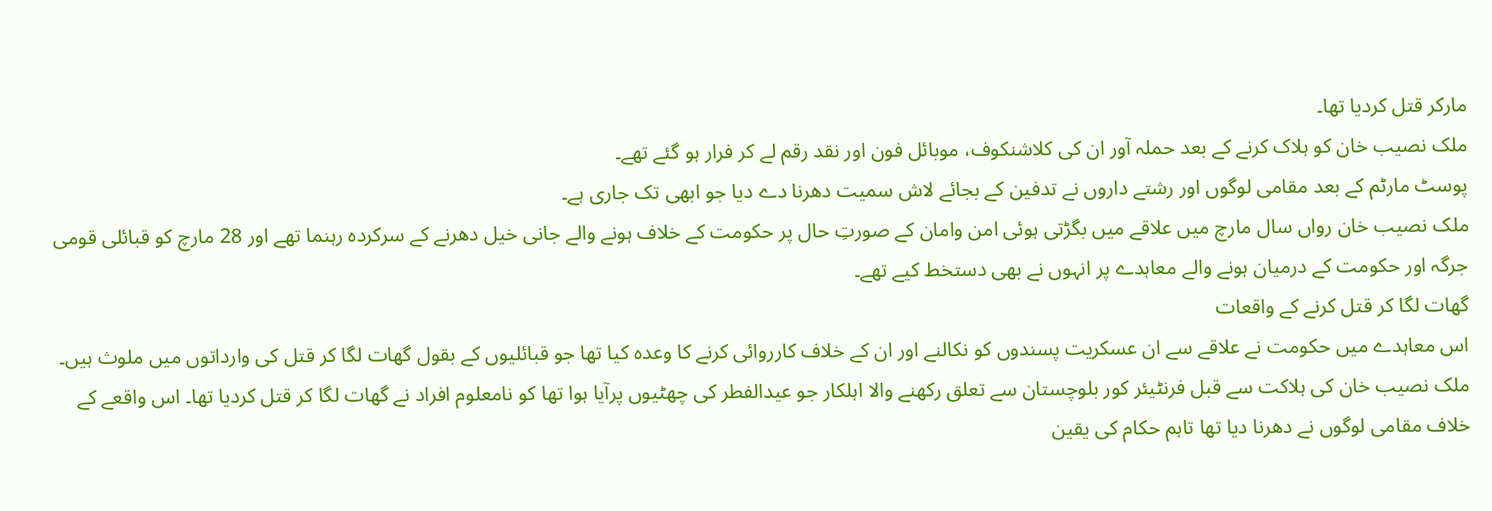مارکر قتل کردیا تھا۔
ملک نصیب خان کو ہلاک کرنے کے بعد حملہ آور ان کی کلاشنکوف، موبائل فون اور نقد رقم لے کر فرار ہو گئے تھے۔
پوسٹ مارٹم کے بعد مقامی لوگوں اور رشتے داروں نے تدفین کے بجائے لاش سمیت دھرنا دے دیا جو ابھی تک جاری ہے۔
ملک نصیب خان رواں سال مارچ میں علاقے میں بگڑتی ہوئی امن وامان کے صورتِ حال پر حکومت کے خلاف ہونے والے جانی خیل دھرنے کے سرکردہ رہنما تھے اور 28 مارچ کو قبائلی قومی جرگہ اور حکومت کے درمیان ہونے والے معاہدے پر انہوں نے بھی دستخط کیے تھے۔
گھات لگا کر قتل کرنے کے واقعات
اس معاہدے میں حکومت نے علاقے سے ان عسکریت پسندوں کو نکالنے اور ان کے خلاف کارروائی کرنے کا وعدہ کیا تھا جو قبائلیوں کے بقول گھات لگا کر قتل کی وارداتوں میں ملوث ہیں۔
ملک نصیب خان کی ہلاکت سے قبل فرنٹیئر کور بلوچستان سے تعلق رکھنے والا اہلکار جو عیدالفطر کی چھٹیوں پرآیا ہوا تھا کو نامعلوم افراد نے گھات لگا کر قتل کردیا تھا۔ اس واقعے کے خلاف مقامی لوگوں نے دھرنا دیا تھا تاہم حکام کی یقین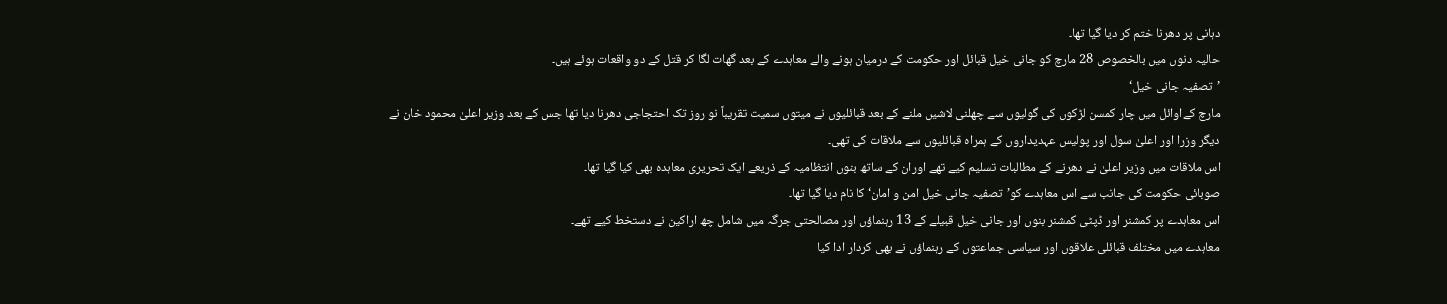دہانی پر دھرنا ختم کر دیا گیا تھا۔
حالیہ دنوں میں بالخصوص 28 مارچ کو جانی خیل قبائل اور حکومت کے درمیان ہونے والے معاہدے کے بعد گھات لگا کر قتل کے دو واقعات ہوئے ہیں۔
’تصفیہ جانی خیل‘
مارچ کےاوائل میں چار کمسن لڑکوں کی گولیوں سے چھلنی لاشیں ملنے کے بعد قبائلیوں نے میتوں سمیت تقریباً نو روز تک احتجاجی دھرنا دیا تھا جس کے بعد وزیر اعلیٰ محمود خان نے دیگر وزرا اور اعلیٰ سول اور پولیس عہدیداروں کے ہمراہ قبائلیوں سے ملاقات کی تھی۔
اس ملاقات میں وزیر اعلیٰ نے دھرنے کے مطالبات تسلیم کیے تھے اوران کے ساتھ بنوں انتظامیہ کے ذریعے ایک تحریری معاہدہ بھی کیا گیا تھا۔
صوبائی حکومت کی جانب سے اس معاہدے کو’تصفیہ جانی خیل امن و امان‘ کا نام دیا گیا تھا۔
اس معاہدے پر کمشنر اور ڈپٹی کمشنر بنوں اور جانی خیل قبیلے کے 13 رہنماؤں اور مصالحتی جرگہ میں شامل چھ اراکین نے دستخط کیے تھے۔
معاہدے میں مختلف قبائلی علاقوں اور سیاسی جماعتوں کے رہنماؤں نے بھی کردار ادا کیا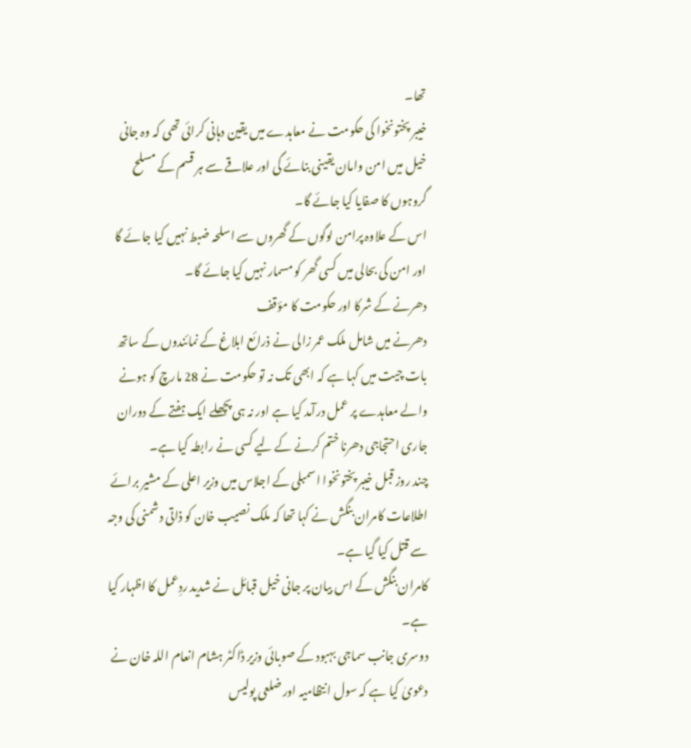تھا۔
خیبر پختونخوا کی حکومت نے معاہدے میں یقین دہانی کرائی تھی کہ وہ جانی خیل میں امن وامان یقینی بنائے گی اور علاقے سے ہر قسم کے مسلح گروہوں کا صفایا کیا جائے گا۔
اس کے علاوہ پرامن لوگوں کے گھروں سے اسلحہ ضبط نہیں کیا جائے گا اور امن کی بحالی میں کسی گھر کو مسمار نہیں کیا جائے گا۔
دھرنے کے شرکا اور حکومت کا مؤقف
دھرنے میں شامل ملک عمر زالی نے ذرائع ابلاغ کے نمائندوں کے ساتھ بات چیت میں کہا ہے کہ ابھی تک نہ تو حکومت نے 28 مارچ کو ہونے والے معاہدے پر عمل درآمد کیا ہے اور نہ ہی پچھلے ایک ہفتے کے دوران جاری احتجاجی دھرنا ختم کرنے کے لیے کسی نے رابطہ کیا ہے۔
چند روز قبل خیبر پختونخوا اسمبلی کے اجلاس میں وزیر اعلی کے مشیر برائے اطلاعات کامران بنگش نے کہا تھا کہ ملک نصیب خان کو ذاتی دشمنی کی وجہ سے قتل کیا گیا ہے۔
کامران بنگش کے اس بیان پر جانی خیل قبائل نے شدید ردِعمل کا اظہار کیا ہے۔
دوسری جانب سماجی بہبود کے صوبائی وزیر ڈاکٹر ہشام انعام اللہ خان نے دعویٰ کیا ہے کہ سول انتظامیہ اور ضلعی پولیس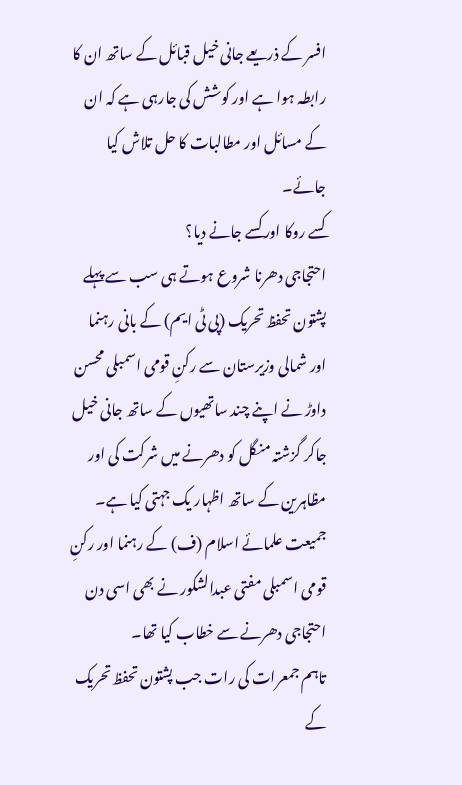افسر کے ذریعے جانی خیل قبائل کے ساتھ ان کا رابطہ ہوا ہے اور کوشش کی جارہی ہے کہ ان کے مسائل اور مطالبات کا حل تلاش کیا جائے۔
کسے روکا اور کسے جانے دیا؟
احتجاجی دھرنا شروع ہوتے ہی سب سے پہلے پشتون تحفظ تحریک (پی ٹی ایم) کے بانی رہنما اور شمالی وزیرستان سے رکنِ قومی اسمبلی محسن داوڑ نے اپنے چند ساتھیوں کے ساتھ جانی خیل جاکر گزشتہ منگل کو دھرنے میں شرکت کی اور مظاہرین کے ساتھ اظہار یک جہتی کیا ہے۔
جمیعت علمائے اسلام (ف) کے رہنما اور رکنِ قومی اسمبلی مفتی عبدالشکور نے بھی اسی دن احتجاجی دھرنے سے خطاب کیا تھا۔
تاہم جمعرات کی رات جب پشتون تحفظ تحریک کے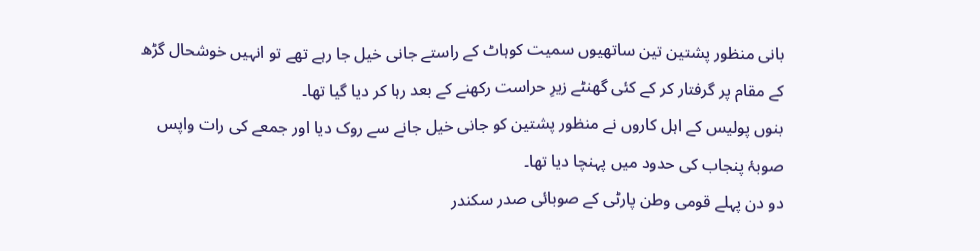بانی منظور پشتین تین ساتھیوں سمیت کوہاٹ کے راستے جانی خیل جا رہے تھے تو انہیں خوشحال گڑھ کے مقام پر گرفتار کر کے کئی گھنٹے زیرِ حراست رکھنے کے بعد رہا کر دیا گیا تھا۔
بنوں پولیس کے اہل کاروں نے منظور پشتین کو جانی خیل جانے سے روک دیا اور جمعے کی رات واپس صوبۂ پنجاب کی حدود میں پہنچا دیا تھا۔
دو دن پہلے قومی وطن پارٹی کے صوبائی صدر سکندر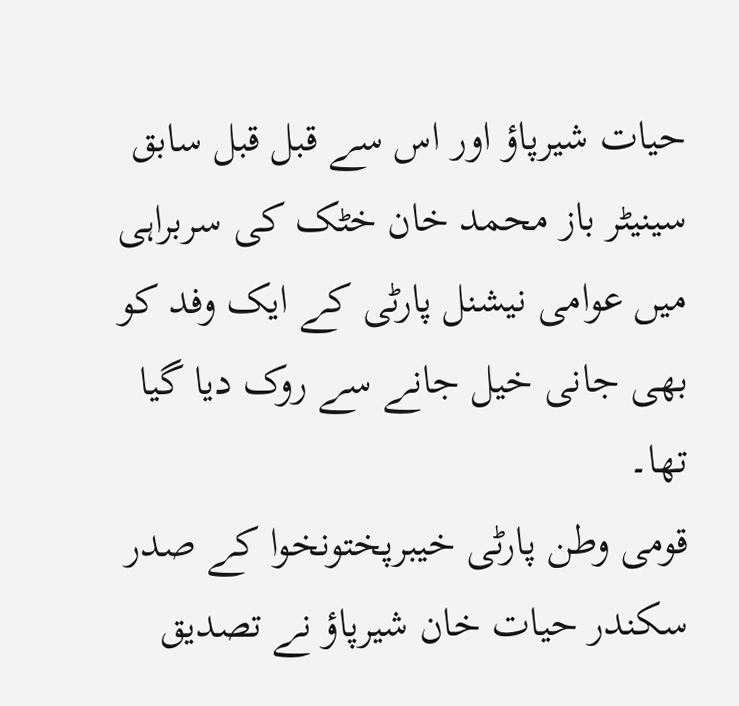حیات شیرپاؤ اور اس سے قبل قبل سابق سینیٹر باز محمد خان خٹک کی سربراہی میں عوامی نیشنل پارٹی کے ایک وفد کو بھی جانی خیل جانے سے روک دیا گیا تھا۔
قومی وطن پارٹی خیبرپختونخوا کے صدر سکندر حیات خان شیرپاؤ نے تصدیق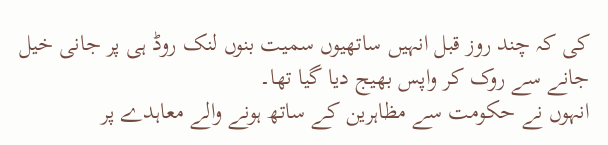کی کہ چند روز قبل انہیں ساتھیوں سمیت بنوں لنک روڈ ہی پر جانی خیل جانے سے روک کر واپس بھیج دیا گیا تھا۔
انہوں نے حکومت سے مظاہرین کے ساتھ ہونے والے معاہدے پر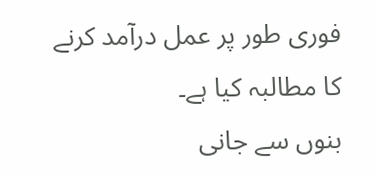فوری طور پر عمل درآمد کرنے کا مطالبہ کیا ہے۔
بنوں سے جانی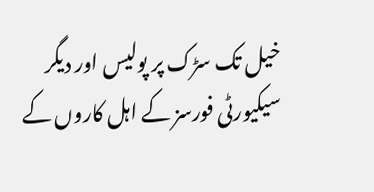خیل تک سڑک پر پولیس اور دیگر سیکیورٹی فورسز کے اہل کاروں کے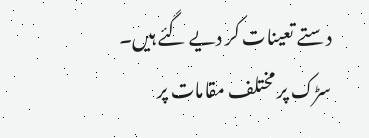دستے تعینات کر دیے گئے ہیں۔
سڑک پر مختلف مقامات پر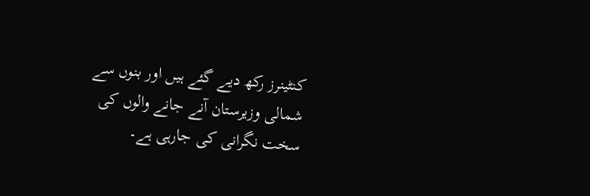کنٹینرز رکھ دیے گئے ہیں اور بنوں سے شمالی وزیرستان آنے جانے والوں کی سخت نگرانی کی جارہی ہے۔